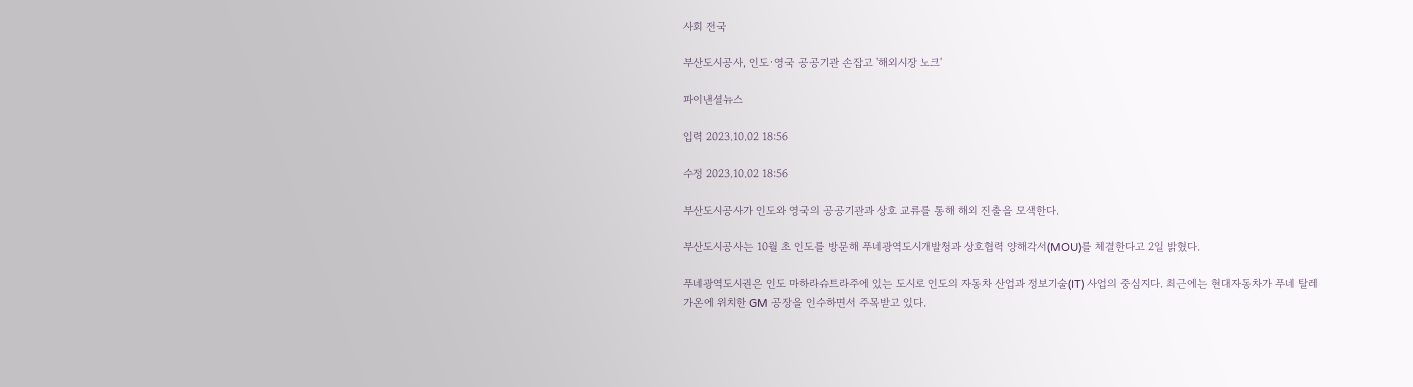사회 전국

부산도시공사, 인도·영국 공공기관 손잡고 '해외시장 노크'

파이낸셜뉴스

입력 2023.10.02 18:56

수정 2023.10.02 18:56

부산도시공사가 인도와 영국의 공공기관과 상호 교류를 통해 해외 진출을 모색한다.

부산도시공사는 10월 초 인도를 방문해 푸네광역도시개발청과 상호협력 양해각서(MOU)를 체결한다고 2일 밝혔다.

푸네광역도시권은 인도 마하라슈트라주에 있는 도시로 인도의 자동차 산업과 정보기술(IT) 사업의 중심지다. 최근에는 현대자동차가 푸네 탈레가온에 위치한 GM 공장을 인수하면서 주목받고 있다.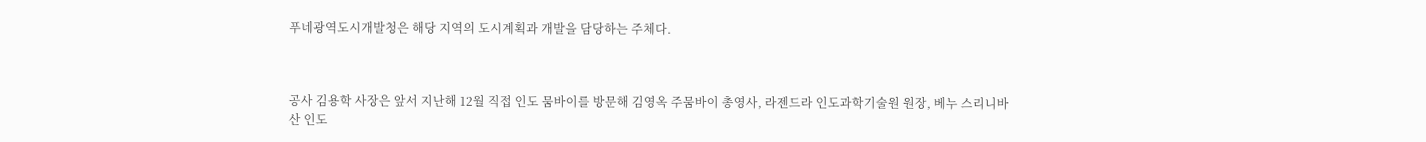푸네광역도시개발청은 해당 지역의 도시계획과 개발을 담당하는 주체다.



공사 김용학 사장은 앞서 지난해 12월 직접 인도 뭄바이를 방문해 김영옥 주뭄바이 총영사, 라젠드라 인도과학기술원 원장, 베누 스리니바산 인도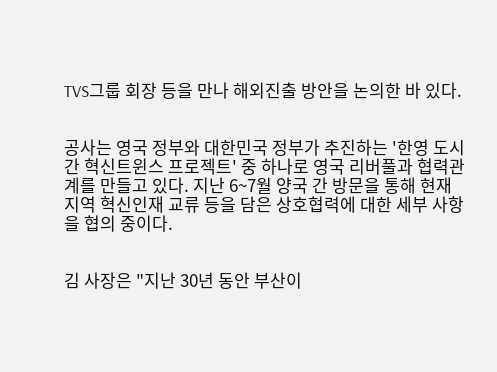TVS그룹 회장 등을 만나 해외진출 방안을 논의한 바 있다.


공사는 영국 정부와 대한민국 정부가 추진하는 '한영 도시 간 혁신트윈스 프로젝트' 중 하나로 영국 리버풀과 협력관계를 만들고 있다. 지난 6~7월 양국 간 방문을 통해 현재 지역 혁신인재 교류 등을 담은 상호협력에 대한 세부 사항을 협의 중이다.


김 사장은 "지난 30년 동안 부산이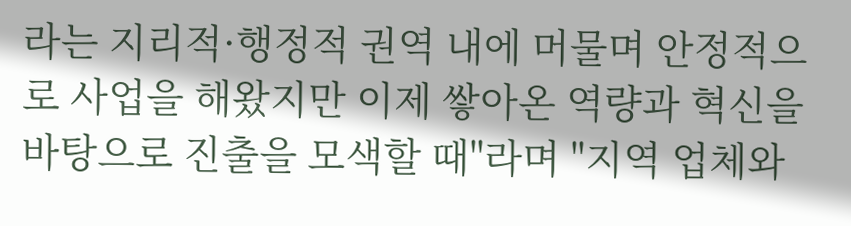라는 지리적·행정적 권역 내에 머물며 안정적으로 사업을 해왔지만 이제 쌓아온 역량과 혁신을 바탕으로 진출을 모색할 때"라며 "지역 업체와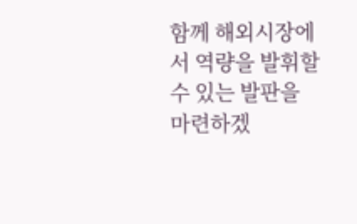함께 해외시장에서 역량을 발휘할 수 있는 발판을 마련하겠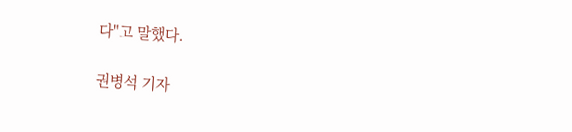다"고 말했다.

권병석 기자